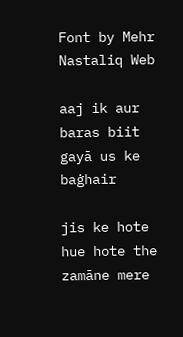Font by Mehr Nastaliq Web

aaj ik aur baras biit gayā us ke baġhair

jis ke hote hue hote the zamāne mere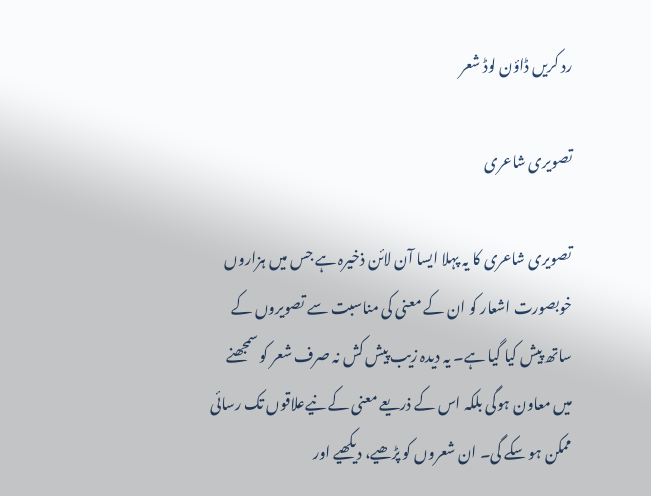رد کریں ڈاؤن لوڈ شعر

تصویری شاعری

تصویری شاعری کا یہ پہلا ایسا آن لائن ذخیرہ ہے جس میں ہزاروں خوبصورت اشعار کو ان کے معنی کی مناسبت سے تصویروں کے ساتھ پیش کیا گیا ہے۔ یہ دیدہ زیب پیش کش نہ صرف شعر کو سمجھنے میں معاون ہوگی بلکہ اس کے ذریعے معنی کے نیےعلاقوں تک رسائی ممکن ہو سکے گی۔ ان شعروں کو پڑھیے، دیکھیے اور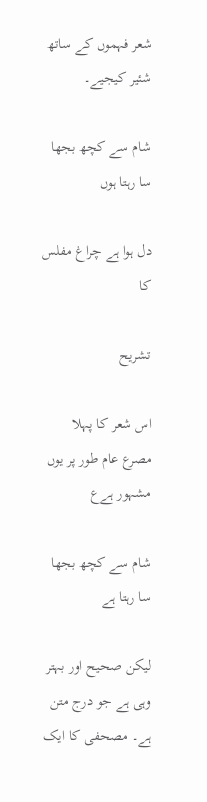شعر فہموں کے ساتھ شئیر کیجیے۔

شام سے کچھ بجھا سا رہتا ہوں

دل ہوا ہے چراغ مفلس کا

تشریح

اس شعر کا پہلا مصرع عام طور پر یوں مشہور ہےع

شام سے کچھ بجھا سا رہتا ہے

لیکن صحیح اور بہتر وہی ہے جو درج متن ہے۔ مصحفی کا ایک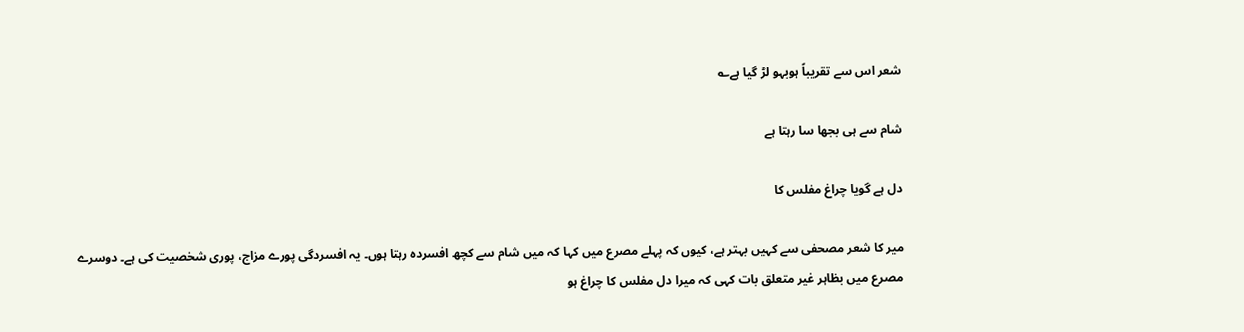شعر اس سے تقریباً ہوبہو لڑ گیا ہے؎

شام سے ہی بجھا سا رہتا ہے

دل ہے گویا چراغ مفلس کا

میر کا شعر مصحفی سے کہیں بہتر ہے، کیوں کہ پہلے مصرع میں کہا کہ میں شام سے کچھ افسردہ رہتا ہوں۔ یہ افسردگی پورے مزاج، پوری شخصیت کی ہے۔ دوسرے مصرع میں بظاہر غیر متعلق بات کہی کہ میرا دل مفلس کا چراغ ہو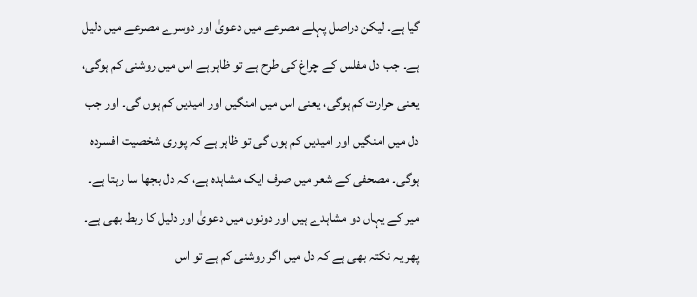گیا ہے۔ لیکن دراصل پہلے مصرعے میں دعویٰ اور دوسرے مصرعے میں دلیل ہے۔ جب دل مفلس کے چراغ کی طرح ہے تو ظاہر ہے اس میں روشنی کم ہوگی، یعنی حرارت کم ہوگی، یعنی اس میں امنگیں اور امیدیں کم ہوں گی۔ اور جب دل میں امنگیں اور امیدیں کم ہوں گی تو ظاہر ہے کہ پوری شخصیت افسردہ ہوگی۔ مصحفی کے شعر میں صرف ایک مشاہدہ ہے، کہ دل بجھا سا رہتا ہے۔ میر کے یہاں دو مشاہدے ہیں اور دونوں میں دعویٰ اور دلیل کا ربط بھی ہے۔ پھر یہ نکتہ بھی ہے کہ دل میں اگر روشنی کم ہے تو اس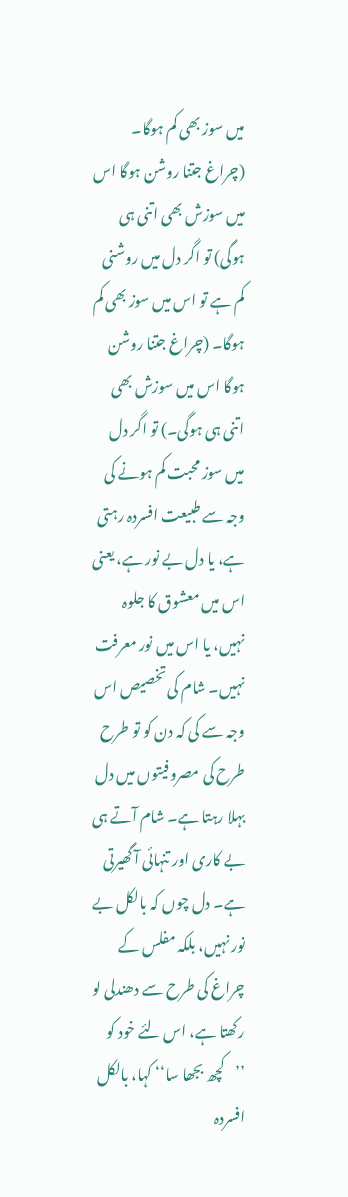میں سوز بھی کم ہوگا۔ (چراغ جتنا روشن ہوگا اس میں سوزش بھی اتنی ہی ہوگی) تو اگر دل میں روشنی کم ہے تو اس میں سوز بھی کم ہوگا۔ (چراغ جتنا روشن ہوگا اس میں سوزش بھی اتنی ہی ہوگی۔) تو اگر دل میں سوز محبت کم ہونے کی وجہ سے طبیعت افسردہ رہتی ہے، یا دل بے نور ہے، یعنی اس میں معشوق کا جلوہ نہیں، یا اس میں نور معرفت نہیں۔ شام کی تخصیص اس وجہ سے کی کہ دن کو تو طرح طرح کی مصروفیتوں میں دل بہلا رہتا ہے۔ شام آتے ہی بے کاری اور تنہائی آ گھیرتی ہے۔ دل چوں کہ بالکل بے نور نہیں، بلکہ مفلس کے چراغ کی طرح سے دھندلی لو رکھتا ہے، اس لئے خود کو ’’کچھ بجھا سا‘‘ کہا، بالکل افسردہ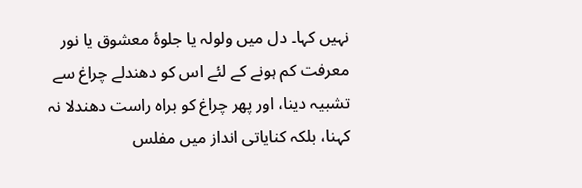نہیں کہا۔ دل میں ولولہ یا جلوۂ معشوق یا نور معرفت کم ہونے کے لئے اس کو دھندلے چراغ سے تشبیہ دینا، اور پھر چراغ کو براہ راست دھندلا نہ کہنا، بلکہ کنایاتی انداز میں مفلس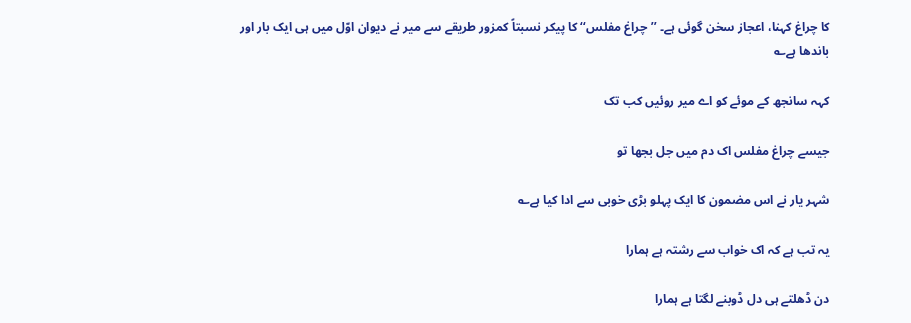کا چراغ کہنا، اعجاز سخن گوئی ہے۔ ’’چراغ مفلس‘‘ کا پیکر نسبتاً کمزور طریقے سے میر نے دیوان اوّل میں ہی ایک بار اور باندھا ہے؎

کہہ سانجھ کے موئے کو اے میر روئیں کب تک

جیسے چراغ مفلس اک دم میں جل بجھا تو

شہر یار نے اس مضمون کا ایک پہلو بڑی خوبی سے ادا کیا ہے؎

یہ تب ہے کہ اک خواب سے رشتہ ہے ہمارا

دن ڈھلتے ہی دل ڈوبنے لگتا ہے ہمارا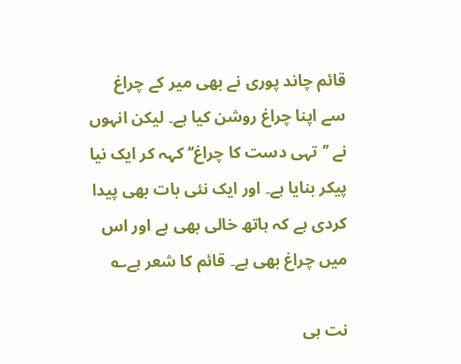قائم چاند پوری نے بھی میر کے چراغ سے اپنا چراغ روشن کیا ہے۔ لیکن انہوں نے ’’تہی دست کا چراغ‘‘ کہہ کر ایک نیا پیکر بنایا ہے۔ اور ایک نئی بات بھی پیدا کردی ہے کہ ہاتھ خالی بھی ہے اور اس میں چراغ بھی ہے۔ قائم کا شعر ہے؎

نت ہی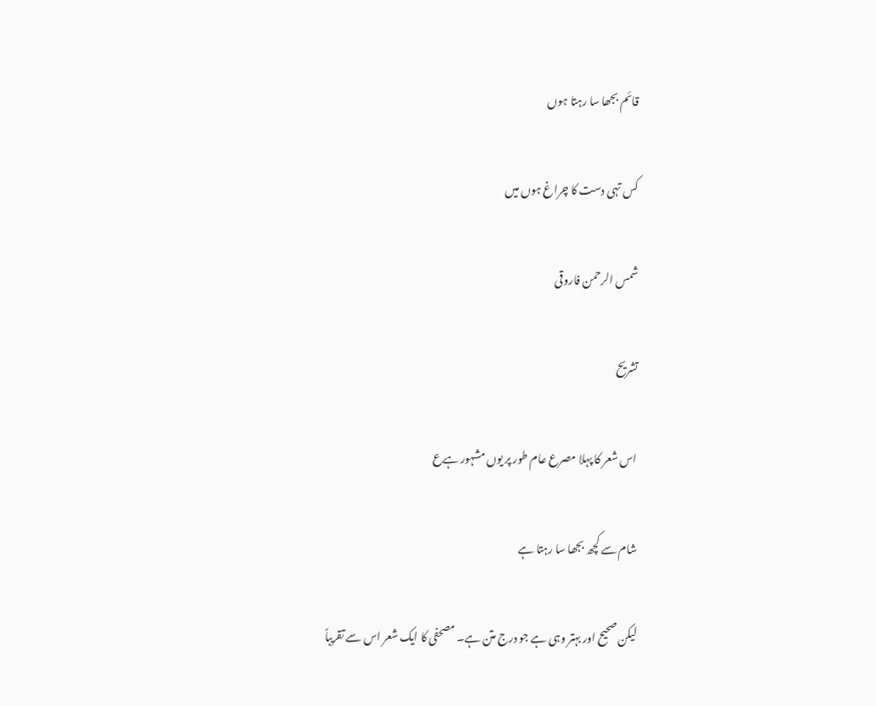قائم بجھا سا رہتا ہوں

کس تہی دست کا چراغ ہوں میں

شمس الرحمن فاروقی

تشریح

اس شعر کا پہلا مصرع عام طور پر یوں مشہور ہےع

شام سے کچھ بجھا سا رہتا ہے

لیکن صحیح اور بہتر وہی ہے جو درج متن ہے۔ مصحفی کا ایک شعر اس سے تقریباً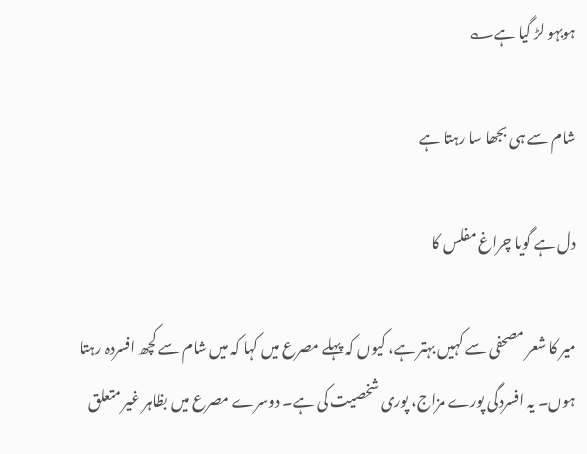ہوبہو لڑ گیا ہے؎

شام سے ہی بجھا سا رہتا ہے

دل ہے گویا چراغ مفلس کا

میر کا شعر مصحفی سے کہیں بہتر ہے، کیوں کہ پہلے مصرع میں کہا کہ میں شام سے کچھ افسردہ رہتا ہوں۔ یہ افسردگی پورے مزاج، پوری شخصیت کی ہے۔ دوسرے مصرع میں بظاہر غیر متعلق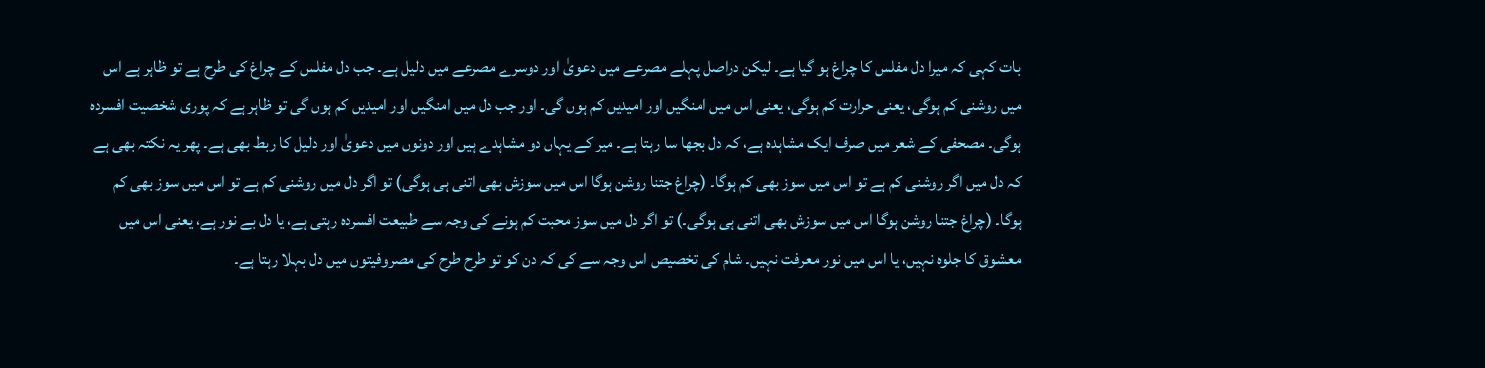بات کہی کہ میرا دل مفلس کا چراغ ہو گیا ہے۔ لیکن دراصل پہلے مصرعے میں دعویٰ اور دوسرے مصرعے میں دلیل ہے۔ جب دل مفلس کے چراغ کی طرح ہے تو ظاہر ہے اس میں روشنی کم ہوگی، یعنی حرارت کم ہوگی، یعنی اس میں امنگیں اور امیدیں کم ہوں گی۔ اور جب دل میں امنگیں اور امیدیں کم ہوں گی تو ظاہر ہے کہ پوری شخصیت افسردہ ہوگی۔ مصحفی کے شعر میں صرف ایک مشاہدہ ہے، کہ دل بجھا سا رہتا ہے۔ میر کے یہاں دو مشاہدے ہیں اور دونوں میں دعویٰ اور دلیل کا ربط بھی ہے۔ پھر یہ نکتہ بھی ہے کہ دل میں اگر روشنی کم ہے تو اس میں سوز بھی کم ہوگا۔ (چراغ جتنا روشن ہوگا اس میں سوزش بھی اتنی ہی ہوگی) تو اگر دل میں روشنی کم ہے تو اس میں سوز بھی کم ہوگا۔ (چراغ جتنا روشن ہوگا اس میں سوزش بھی اتنی ہی ہوگی۔) تو اگر دل میں سوز محبت کم ہونے کی وجہ سے طبیعت افسردہ رہتی ہے، یا دل بے نور ہے، یعنی اس میں معشوق کا جلوہ نہیں، یا اس میں نور معرفت نہیں۔ شام کی تخصیص اس وجہ سے کی کہ دن کو تو طرح طرح کی مصروفیتوں میں دل بہلا رہتا ہے۔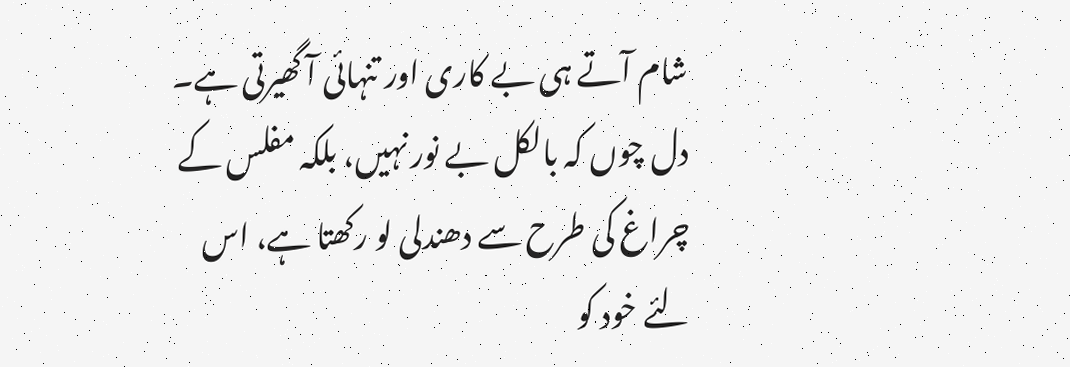شام آتے ہی بے کاری اور تنہائی آ گھیرتی ہے۔ دل چوں کہ بالکل بے نور نہیں، بلکہ مفلس کے چراغ کی طرح سے دھندلی لو رکھتا ہے، اس لئے خود کو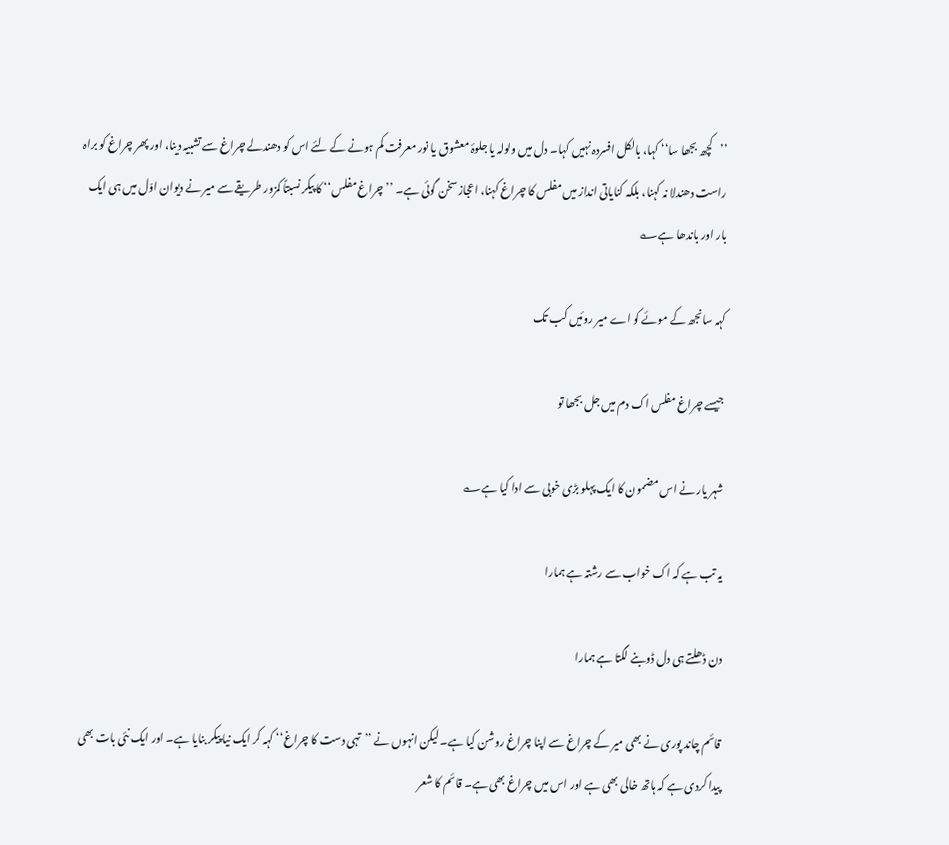’’کچھ بجھا سا‘‘ کہا، بالکل افسردہ نہیں کہا۔ دل میں ولولہ یا جلوۂ معشوق یا نور معرفت کم ہونے کے لئے اس کو دھندلے چراغ سے تشبیہ دینا، اور پھر چراغ کو براہ راست دھندلا نہ کہنا، بلکہ کنایاتی انداز میں مفلس کا چراغ کہنا، اعجاز سخن گوئی ہے۔ ’’چراغ مفلس‘‘ کا پیکر نسبتاً کمزور طریقے سے میر نے دیوان اوّل میں ہی ایک بار اور باندھا ہے؎

کہہ سانجھ کے موئے کو اے میر روئیں کب تک

جیسے چراغ مفلس اک دم میں جل بجھا تو

شہر یار نے اس مضمون کا ایک پہلو بڑی خوبی سے ادا کیا ہے؎

یہ تب ہے کہ اک خواب سے رشتہ ہے ہمارا

دن ڈھلتے ہی دل ڈوبنے لگتا ہے ہمارا

قائم چاند پوری نے بھی میر کے چراغ سے اپنا چراغ روشن کیا ہے۔ لیکن انہوں نے ’’تہی دست کا چراغ‘‘ کہہ کر ایک نیا پیکر بنایا ہے۔ اور ایک نئی بات بھی پیدا کردی ہے کہ ہاتھ خالی بھی ہے اور اس میں چراغ بھی ہے۔ قائم کا شعر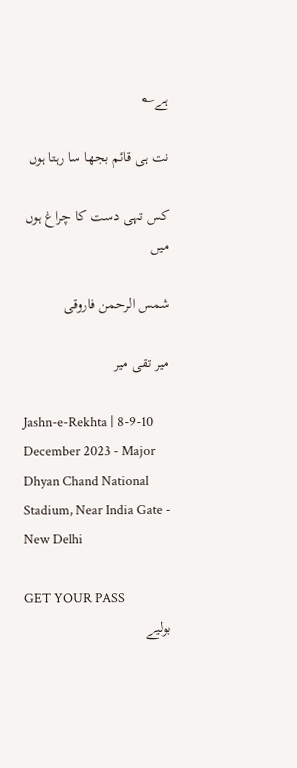ہے؎

نت ہی قائم بجھا سا رہتا ہوں

کس تہی دست کا چراغ ہوں میں

شمس الرحمن فاروقی

میر تقی میر

Jashn-e-Rekhta | 8-9-10 December 2023 - Major Dhyan Chand National Stadium, Near India Gate - New Delhi

GET YOUR PASS
بولیے